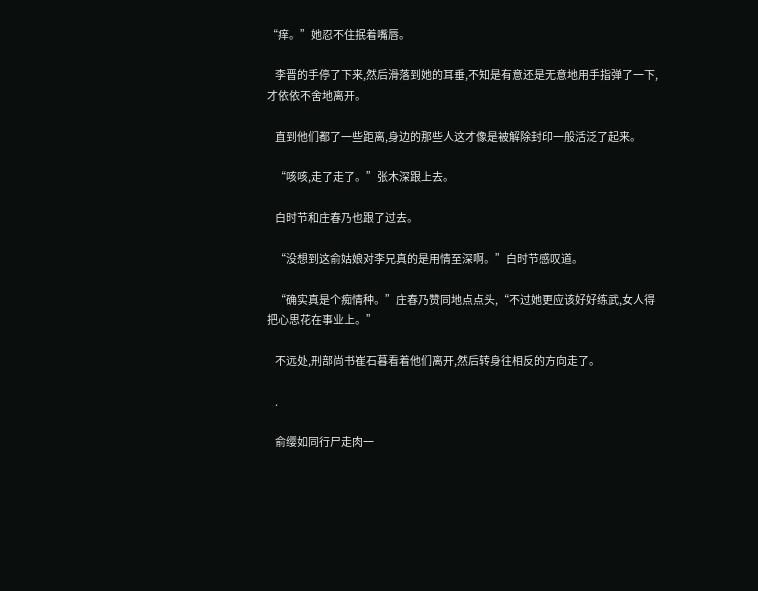“痒。”她忍不住抿着嘴唇。

    李晋的手停了下来,然后滑落到她的耳垂,不知是有意还是无意地用手指弹了一下,才依依不舍地离开。

    直到他们都了一些距离,身边的那些人这才像是被解除封印一般活泛了起来。

    “咳咳,走了走了。”张木深跟上去。

    白时节和庄春乃也跟了过去。

    “没想到这俞姑娘对李兄真的是用情至深啊。”白时节感叹道。

    “确实真是个痴情种。”庄春乃赞同地点点头,“不过她更应该好好练武,女人得把心思花在事业上。”

    不远处,刑部尚书崔石暮看着他们离开,然后转身往相反的方向走了。

    .

    俞缨如同行尸走肉一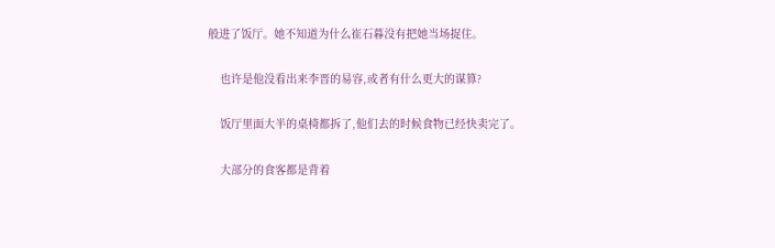般进了饭厅。她不知道为什么崔石暮没有把她当场捉住。

    也许是他没看出来李晋的易容,或者有什么更大的谋算?

    饭厅里面大半的桌椅都拆了,他们去的时候食物已经快卖完了。

    大部分的食客都是背着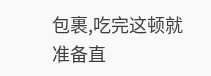包裹,吃完这顿就准备直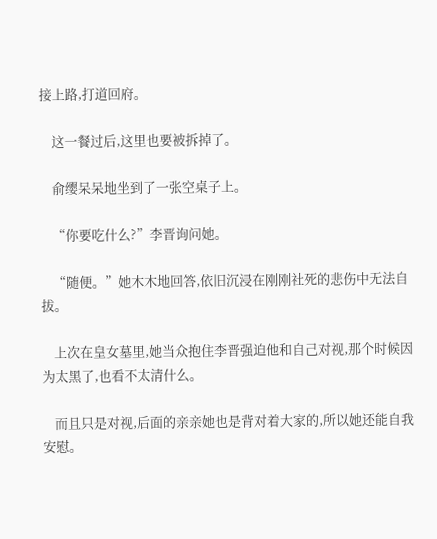接上路,打道回府。

    这一餐过后,这里也要被拆掉了。

    俞缨呆呆地坐到了一张空桌子上。

    “你要吃什么?”李晋询问她。

    “随便。”她木木地回答,依旧沉浸在刚刚社死的悲伤中无法自拔。

    上次在皇女墓里,她当众抱住李晋强迫他和自己对视,那个时候因为太黑了,也看不太清什么。

    而且只是对视,后面的亲亲她也是背对着大家的,所以她还能自我安慰。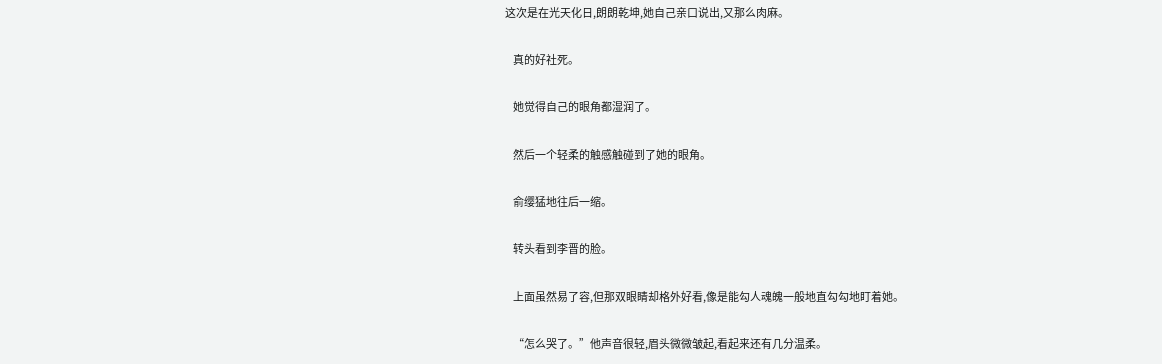这次是在光天化日,朗朗乾坤,她自己亲口说出,又那么肉麻。

    真的好社死。

    她觉得自己的眼角都湿润了。

    然后一个轻柔的触感触碰到了她的眼角。

    俞缨猛地往后一缩。

    转头看到李晋的脸。

    上面虽然易了容,但那双眼睛却格外好看,像是能勾人魂魄一般地直勾勾地盯着她。

    “怎么哭了。”他声音很轻,眉头微微皱起,看起来还有几分温柔。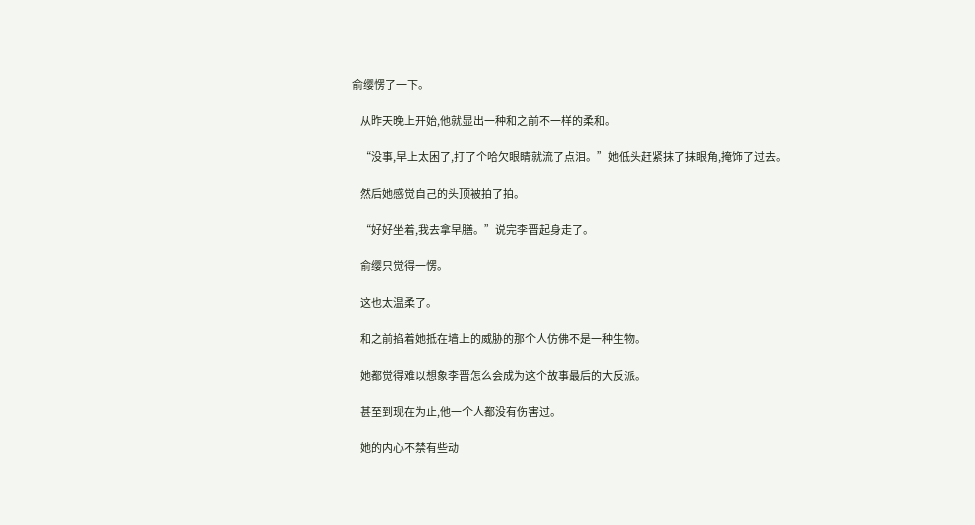俞缨愣了一下。

    从昨天晚上开始,他就显出一种和之前不一样的柔和。

    “没事,早上太困了,打了个哈欠眼睛就流了点泪。”她低头赶紧抹了抹眼角,掩饰了过去。

    然后她感觉自己的头顶被拍了拍。

    “好好坐着,我去拿早膳。”说完李晋起身走了。

    俞缨只觉得一愣。

    这也太温柔了。

    和之前掐着她抵在墙上的威胁的那个人仿佛不是一种生物。

    她都觉得难以想象李晋怎么会成为这个故事最后的大反派。

    甚至到现在为止,他一个人都没有伤害过。

    她的内心不禁有些动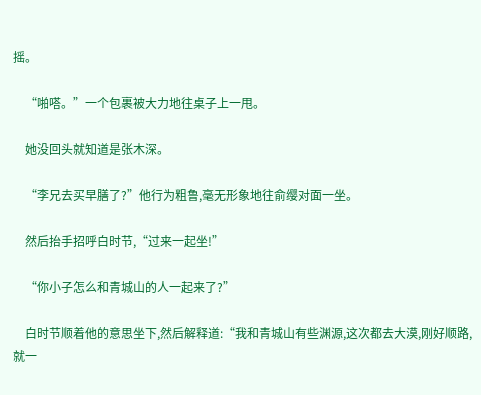摇。

    “啪嗒。”一个包裹被大力地往桌子上一甩。

    她没回头就知道是张木深。

    “李兄去买早膳了?”他行为粗鲁,毫无形象地往俞缨对面一坐。

    然后抬手招呼白时节,“过来一起坐!”

    “你小子怎么和青城山的人一起来了?”

    白时节顺着他的意思坐下,然后解释道:“我和青城山有些渊源,这次都去大漠,刚好顺路,就一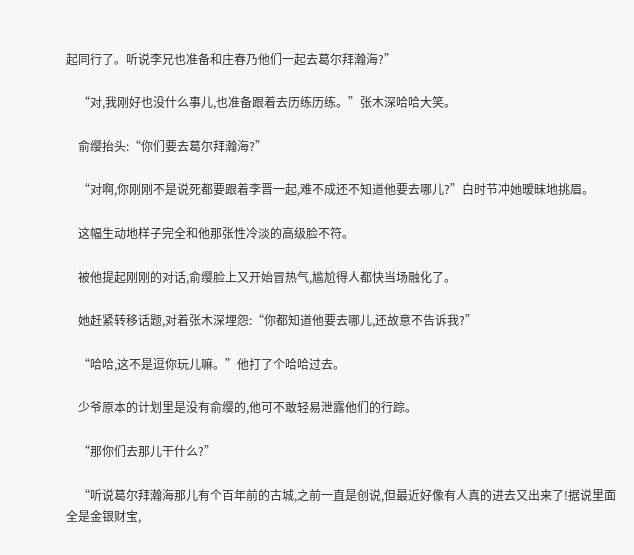起同行了。听说李兄也准备和庄春乃他们一起去葛尔拜瀚海?”

    “对,我刚好也没什么事儿,也准备跟着去历练历练。”张木深哈哈大笑。

    俞缨抬头:“你们要去葛尔拜瀚海?”

    “对啊,你刚刚不是说死都要跟着李晋一起,难不成还不知道他要去哪儿?”白时节冲她暧昧地挑眉。

    这幅生动地样子完全和他那张性冷淡的高级脸不符。

    被他提起刚刚的对话,俞缨脸上又开始冒热气,尴尬得人都快当场融化了。

    她赶紧转移话题,对着张木深埋怨:“你都知道他要去哪儿,还故意不告诉我?”

    “哈哈,这不是逗你玩儿嘛。”他打了个哈哈过去。

    少爷原本的计划里是没有俞缨的,他可不敢轻易泄露他们的行踪。

    “那你们去那儿干什么?”

    “听说葛尔拜瀚海那儿有个百年前的古城,之前一直是创说,但最近好像有人真的进去又出来了!据说里面全是金银财宝,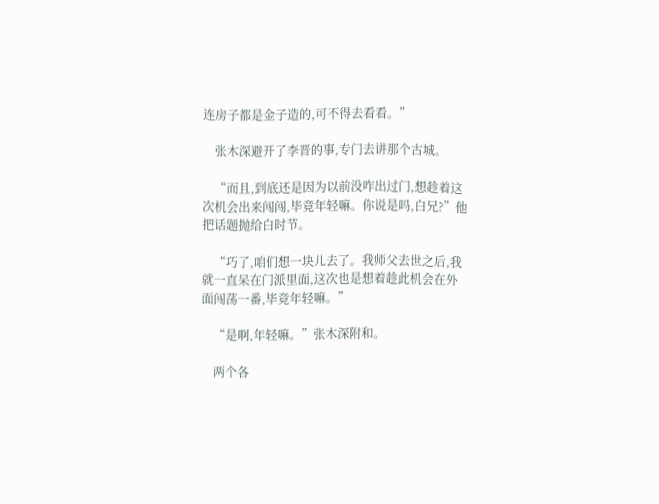连房子都是金子造的,可不得去看看。”

    张木深避开了李晋的事,专门去讲那个古城。

    “而且,到底还是因为以前没咋出过门,想趁着这次机会出来闯闯,毕竟年轻嘛。你说是吗,白兄?”他把话题抛给白时节。

    “巧了,咱们想一块儿去了。我师父去世之后,我就一直呆在门派里面,这次也是想着趁此机会在外面闯荡一番,毕竟年轻嘛。”

    “是啊,年轻嘛。”张木深附和。

    两个各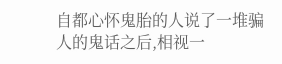自都心怀鬼胎的人说了一堆骗人的鬼话之后,相视一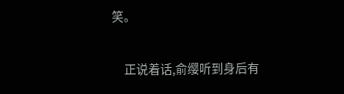笑。

    正说着话,俞缨听到身后有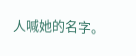人喊她的名字。